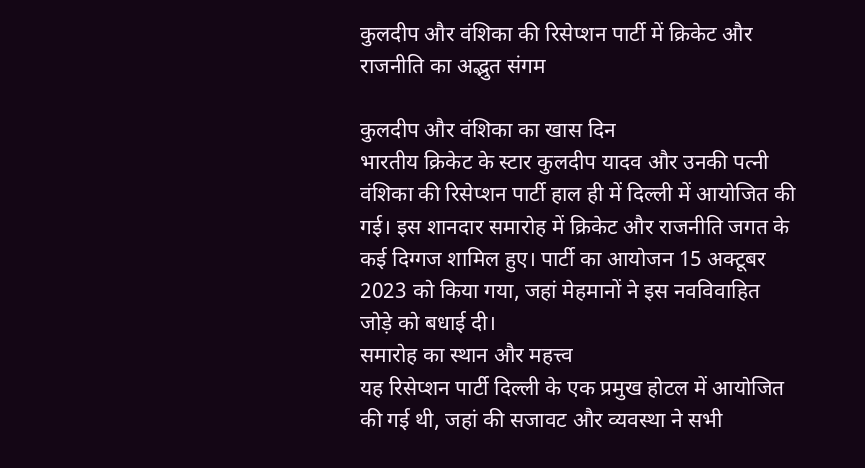कुलदीप और वंशिका की रिसेप्शन पार्टी में क्रिकेट और राजनीति का अद्भुत संगम

कुलदीप और वंशिका का खास दिन
भारतीय क्रिकेट के स्टार कुलदीप यादव और उनकी पत्नी वंशिका की रिसेप्शन पार्टी हाल ही में दिल्ली में आयोजित की गई। इस शानदार समारोह में क्रिकेट और राजनीति जगत के कई दिग्गज शामिल हुए। पार्टी का आयोजन 15 अक्टूबर 2023 को किया गया, जहां मेहमानों ने इस नवविवाहित जोड़े को बधाई दी।
समारोह का स्थान और महत्त्व
यह रिसेप्शन पार्टी दिल्ली के एक प्रमुख होटल में आयोजित की गई थी, जहां की सजावट और व्यवस्था ने सभी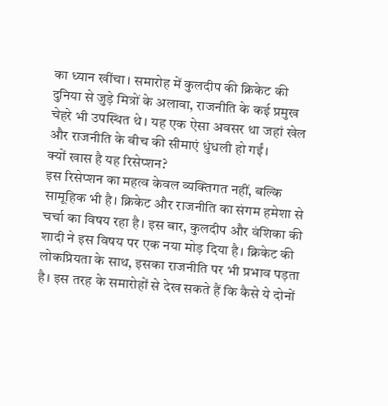का ध्यान खींचा। समारोह में कुलदीप की क्रिकेट की दुनिया से जुड़े मित्रों के अलावा, राजनीति के कई प्रमुख चेहरे भी उपस्थित थे। यह एक ऐसा अवसर था जहां खेल और राजनीति के बीच की सीमाएं धुंधली हो गईं।
क्यों खास है यह रिसेप्शन?
इस रिसेप्शन का महत्व केवल व्यक्तिगत नहीं, बल्कि सामूहिक भी है। क्रिकेट और राजनीति का संगम हमेशा से चर्चा का विषय रहा है। इस बार, कुलदीप और वंशिका की शादी ने इस विषय पर एक नया मोड़ दिया है। क्रिकेट की लोकप्रियता के साथ, इसका राजनीति पर भी प्रभाव पड़ता है। इस तरह के समारोहों से देख सकते हैं कि कैसे ये दोनों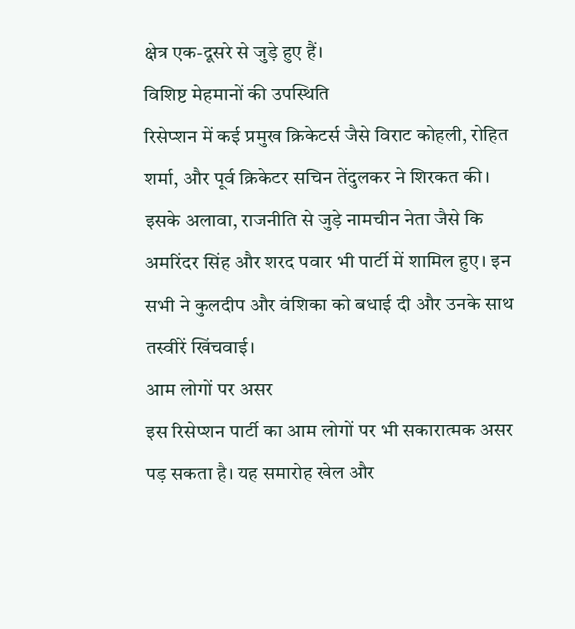क्षेत्र एक-दूसरे से जुड़े हुए हैं।
विशिष्ट मेहमानों की उपस्थिति
रिसेप्शन में कई प्रमुख क्रिकेटर्स जैसे विराट कोहली, रोहित शर्मा, और पूर्व क्रिकेटर सचिन तेंदुलकर ने शिरकत की। इसके अलावा, राजनीति से जुड़े नामचीन नेता जैसे कि अमरिंदर सिंह और शरद पवार भी पार्टी में शामिल हुए। इन सभी ने कुलदीप और वंशिका को बधाई दी और उनके साथ तस्वीरें खिंचवाई।
आम लोगों पर असर
इस रिसेप्शन पार्टी का आम लोगों पर भी सकारात्मक असर पड़ सकता है। यह समारोह खेल और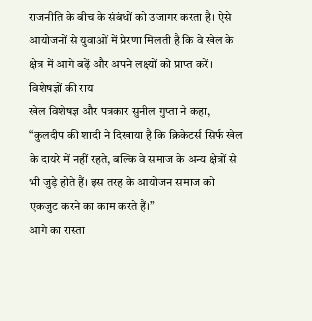राजनीति के बीच के संबंधों को उजागर करता है। ऐसे आयोजनों से युवाओं में प्रेरणा मिलती है कि वे खेल के क्षेत्र में आगे बढ़ें और अपने लक्ष्यों को प्राप्त करें।
विशेषज्ञों की राय
खेल विशेषज्ञ और पत्रकार सुनील गुप्ता ने कहा, “कुलदीप की शादी ने दिखाया है कि क्रिकेटर्स सिर्फ खेल के दायरे में नहीं रहते, बल्कि वे समाज के अन्य क्षेत्रों से भी जुड़े होते हैं। इस तरह के आयोजन समाज को एकजुट करने का काम करते हैं।”
आगे का रास्ता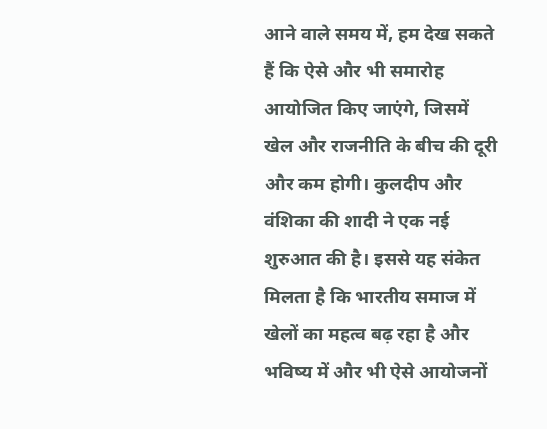आने वाले समय में, हम देख सकते हैं कि ऐसे और भी समारोह आयोजित किए जाएंगे, जिसमें खेल और राजनीति के बीच की दूरी और कम होगी। कुलदीप और वंशिका की शादी ने एक नई शुरुआत की है। इससे यह संकेत मिलता है कि भारतीय समाज में खेलों का महत्व बढ़ रहा है और भविष्य में और भी ऐसे आयोजनों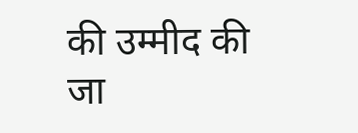की उम्मीद की जा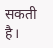सकती है।